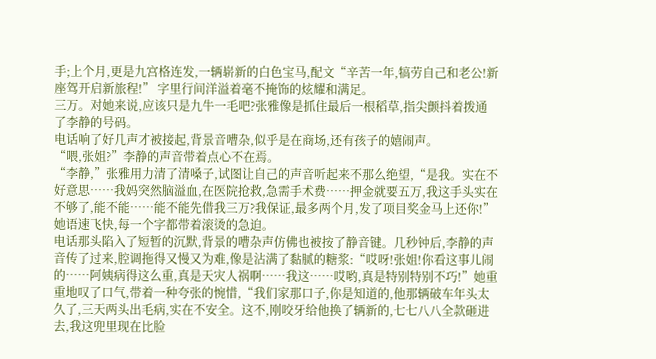手;上个月,更是九宫格连发,一辆崭新的白色宝马,配文“辛苦一年,犒劳自己和老公!新座驾开启新旅程!” 字里行间洋溢着毫不掩饰的炫耀和满足。
三万。对她来说,应该只是九牛一毛吧?张雅像是抓住最后一根稻草,指尖颤抖着拨通了李静的号码。
电话响了好几声才被接起,背景音嘈杂,似乎是在商场,还有孩子的嬉闹声。
“喂,张姐?”李静的声音带着点心不在焉。
“李静,”张雅用力清了清嗓子,试图让自己的声音听起来不那么绝望,“是我。实在不好意思……我妈突然脑溢血,在医院抢救,急需手术费……押金就要五万,我这手头实在不够了,能不能……能不能先借我三万?我保证,最多两个月,发了项目奖金马上还你!” 她语速飞快,每一个字都带着滚烫的急迫。
电话那头陷入了短暂的沉默,背景的嘈杂声仿佛也被按了静音键。几秒钟后,李静的声音传了过来,腔调拖得又慢又为难,像是沾满了黏腻的糖浆:“哎呀!张姐!你看这事儿闹的……阿姨病得这么重,真是天灾人祸啊……我这……哎哟,真是特别特别不巧!”她重重地叹了口气,带着一种夸张的惋惜,“我们家那口子,你是知道的,他那辆破车年头太久了,三天两头出毛病,实在不安全。这不,刚咬牙给他换了辆新的,七七八八全款砸进去,我这兜里现在比脸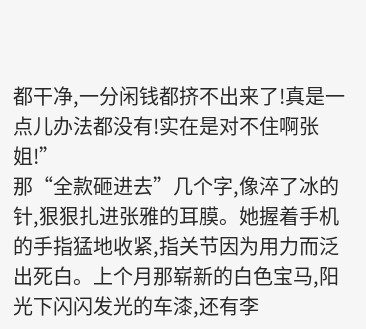都干净,一分闲钱都挤不出来了!真是一点儿办法都没有!实在是对不住啊张姐!”
那“全款砸进去”几个字,像淬了冰的针,狠狠扎进张雅的耳膜。她握着手机的手指猛地收紧,指关节因为用力而泛出死白。上个月那崭新的白色宝马,阳光下闪闪发光的车漆,还有李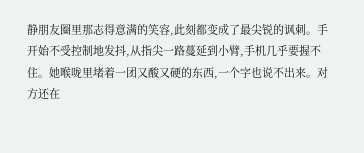静朋友圈里那志得意满的笑容,此刻都变成了最尖锐的讽刺。手开始不受控制地发抖,从指尖一路蔓延到小臂,手机几乎要握不住。她喉咙里堵着一团又酸又硬的东西,一个字也说不出来。对方还在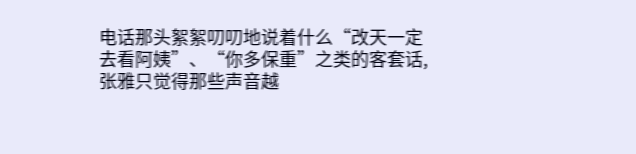电话那头絮絮叨叨地说着什么“改天一定去看阿姨”、“你多保重”之类的客套话,张雅只觉得那些声音越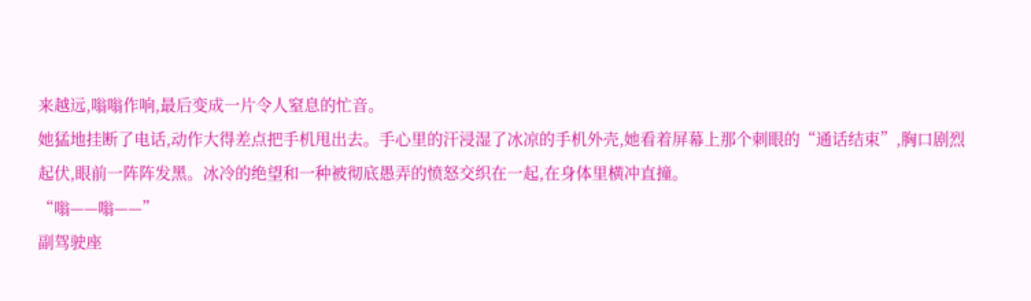来越远,嗡嗡作响,最后变成一片令人窒息的忙音。
她猛地挂断了电话,动作大得差点把手机甩出去。手心里的汗浸湿了冰凉的手机外壳,她看着屏幕上那个刺眼的“通话结束”,胸口剧烈起伏,眼前一阵阵发黑。冰冷的绝望和一种被彻底愚弄的愤怒交织在一起,在身体里横冲直撞。
“嗡——嗡——”
副驾驶座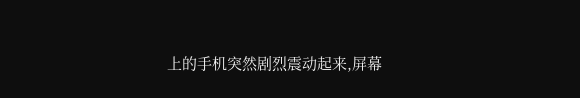上的手机突然剧烈震动起来,屏幕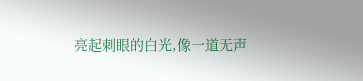亮起刺眼的白光,像一道无声